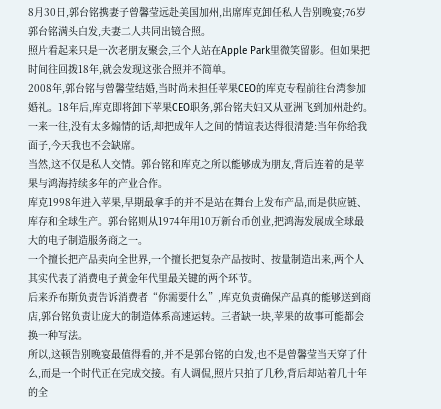8月30日,郭台铭携妻子曾馨莹远赴美国加州,出席库克卸任私人告别晚宴;76岁郭台铭满头白发,夫妻二人共同出镜合照。
照片看起来只是一次老朋友聚会,三个人站在Apple Park里微笑留影。但如果把时间往回拨18年,就会发现这张合照并不简单。
2008年,郭台铭与曾馨莹结婚,当时尚未担任苹果CEO的库克专程前往台湾参加婚礼。18年后,库克即将卸下苹果CEO职务,郭台铭夫妇又从亚洲飞到加州赴约。
一来一往,没有太多煽情的话,却把成年人之间的情谊表达得很清楚:当年你给我面子,今天我也不会缺席。
当然,这不仅是私人交情。郭台铭和库克之所以能够成为朋友,背后连着的是苹果与鸿海持续多年的产业合作。
库克1998年进入苹果,早期最拿手的并不是站在舞台上发布产品,而是供应链、库存和全球生产。郭台铭则从1974年用10万新台币创业,把鸿海发展成全球最大的电子制造服务商之一。
一个擅长把产品卖向全世界,一个擅长把复杂产品按时、按量制造出来,两个人其实代表了消费电子黄金年代里最关键的两个环节。
后来乔布斯负责告诉消费者“你需要什么”,库克负责确保产品真的能够送到商店,郭台铭负责让庞大的制造体系高速运转。三者缺一块,苹果的故事可能都会换一种写法。
所以,这顿告别晚宴最值得看的,并不是郭台铭的白发,也不是曾馨莹当天穿了什么,而是一个时代正在完成交接。有人调侃,照片只拍了几秒,背后却站着几十年的全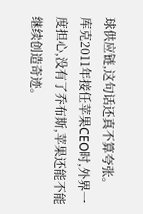球供应链,这句话还真不算夸张。
库克2011年接任苹果CEO时,外界一度担心,没有了乔布斯,苹果还能不能继续创造奇迹。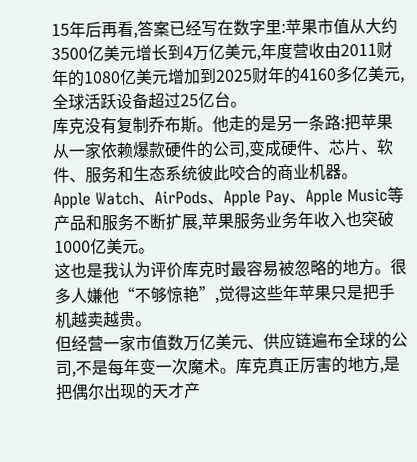15年后再看,答案已经写在数字里:苹果市值从大约3500亿美元增长到4万亿美元,年度营收由2011财年的1080亿美元增加到2025财年的4160多亿美元,全球活跃设备超过25亿台。
库克没有复制乔布斯。他走的是另一条路:把苹果从一家依赖爆款硬件的公司,变成硬件、芯片、软件、服务和生态系统彼此咬合的商业机器。
Apple Watch、AirPods、Apple Pay、Apple Music等产品和服务不断扩展,苹果服务业务年收入也突破1000亿美元。
这也是我认为评价库克时最容易被忽略的地方。很多人嫌他“不够惊艳”,觉得这些年苹果只是把手机越卖越贵。
但经营一家市值数万亿美元、供应链遍布全球的公司,不是每年变一次魔术。库克真正厉害的地方,是把偶尔出现的天才产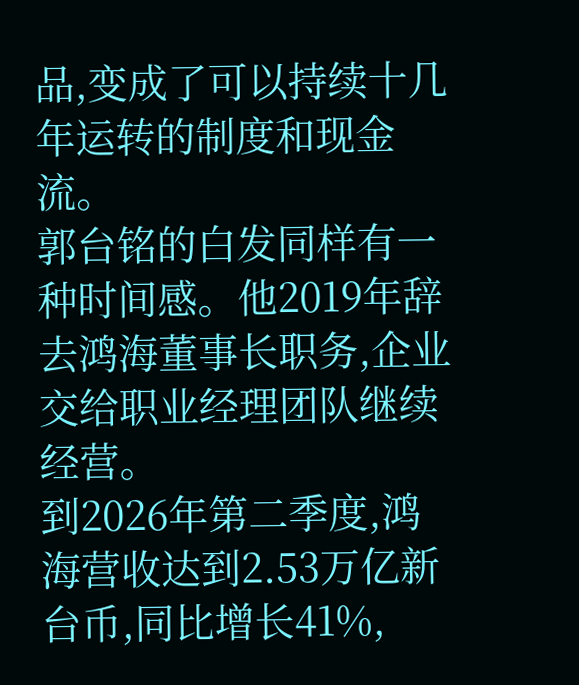品,变成了可以持续十几年运转的制度和现金流。
郭台铭的白发同样有一种时间感。他2019年辞去鸿海董事长职务,企业交给职业经理团队继续经营。
到2026年第二季度,鸿海营收达到2.53万亿新台币,同比增长41%,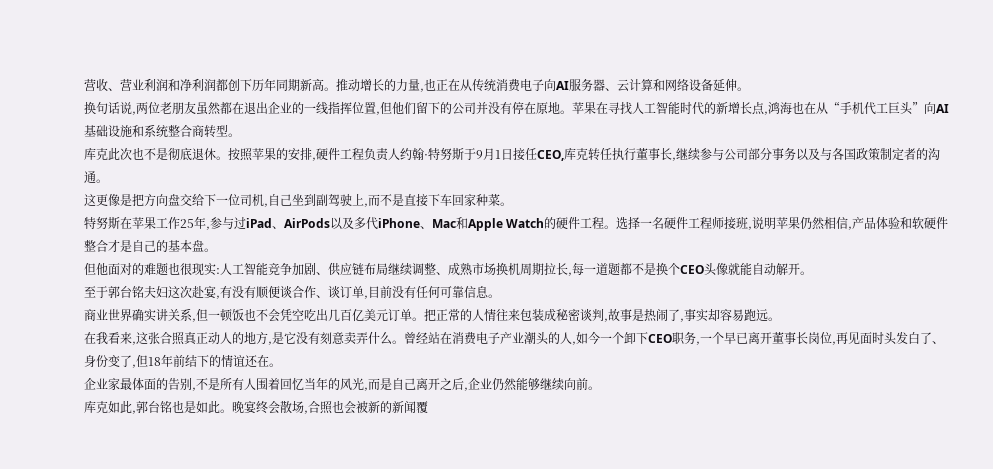营收、营业利润和净利润都创下历年同期新高。推动增长的力量,也正在从传统消费电子向AI服务器、云计算和网络设备延伸。
换句话说,两位老朋友虽然都在退出企业的一线指挥位置,但他们留下的公司并没有停在原地。苹果在寻找人工智能时代的新增长点,鸿海也在从“手机代工巨头”向AI基础设施和系统整合商转型。
库克此次也不是彻底退休。按照苹果的安排,硬件工程负责人约翰·特努斯于9月1日接任CEO,库克转任执行董事长,继续参与公司部分事务以及与各国政策制定者的沟通。
这更像是把方向盘交给下一位司机,自己坐到副驾驶上,而不是直接下车回家种菜。
特努斯在苹果工作25年,参与过iPad、AirPods以及多代iPhone、Mac和Apple Watch的硬件工程。选择一名硬件工程师接班,说明苹果仍然相信,产品体验和软硬件整合才是自己的基本盘。
但他面对的难题也很现实:人工智能竞争加剧、供应链布局继续调整、成熟市场换机周期拉长,每一道题都不是换个CEO头像就能自动解开。
至于郭台铭夫妇这次赴宴,有没有顺便谈合作、谈订单,目前没有任何可靠信息。
商业世界确实讲关系,但一顿饭也不会凭空吃出几百亿美元订单。把正常的人情往来包装成秘密谈判,故事是热闹了,事实却容易跑远。
在我看来,这张合照真正动人的地方,是它没有刻意卖弄什么。曾经站在消费电子产业潮头的人,如今一个卸下CEO职务,一个早已离开董事长岗位,再见面时头发白了、身份变了,但18年前结下的情谊还在。
企业家最体面的告别,不是所有人围着回忆当年的风光,而是自己离开之后,企业仍然能够继续向前。
库克如此,郭台铭也是如此。晚宴终会散场,合照也会被新的新闻覆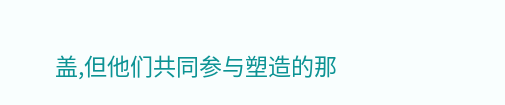盖,但他们共同参与塑造的那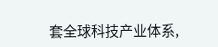套全球科技产业体系,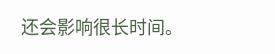还会影响很长时间。